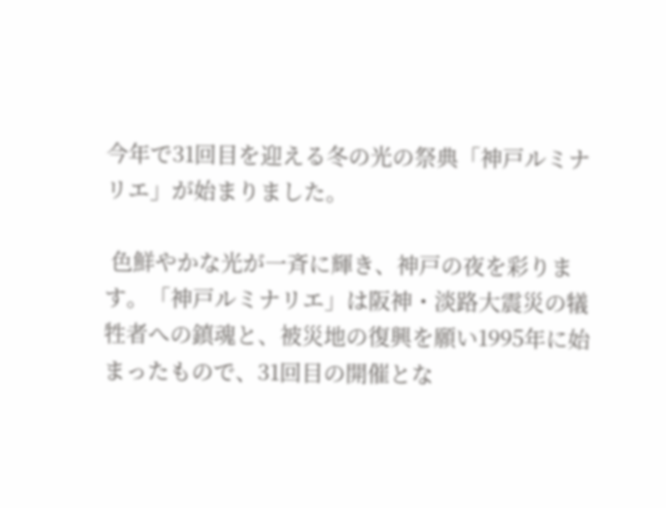今年で31回目を迎える冬の光の祭典「神戸ルミナリエ」が始まりました。

 色鮮やかな光が一斉に輝き、神戸の夜を彩ります。「神戸ルミナリエ」は阪神・淡路大震災の犠牲者への鎮魂と、被災地の復興を願い1995年に始まったもので、31回目の開催とな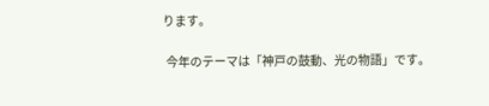ります。

 今年のテーマは「神戸の鼓動、光の物語」です。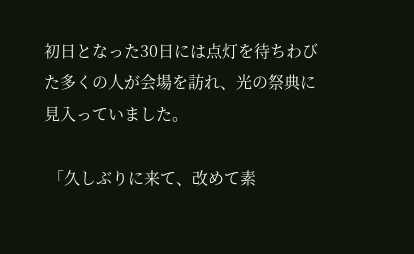初日となった30日には点灯を待ちわびた多くの人が会場を訪れ、光の祭典に見入っていました。

 「久しぶりに来て、改めて素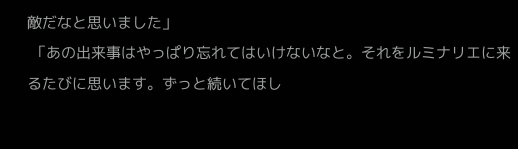敵だなと思いました」
 「あの出来事はやっぱり忘れてはいけないなと。それをルミナリエに来るたびに思います。ずっと続いてほし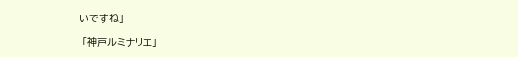いですね」

 「神戸ルミナリエ」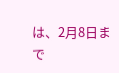は、2月8日まで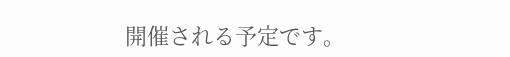開催される予定です。